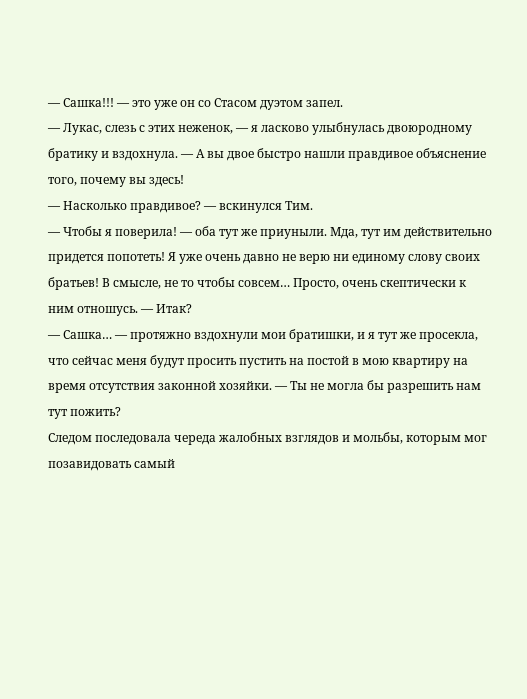— Сашка!!! — это уже он со Стасом дуэтом запел.
— Лукас, слезь с этих неженок, — я ласково улыбнулась двоюродному братику и вздохнула. — А вы двое быстро нашли правдивое объяснение того, почему вы здесь!
— Насколько правдивое? — вскинулся Тим.
— Чтобы я поверила! — оба тут же приуныли. Мда, тут им действительно придется попотеть! Я уже очень давно не верю ни единому слову своих братьев! В смысле, не то чтобы совсем… Просто, очень скептически к ним отношусь. — Итак?
— Сашка… — протяжно вздохнули мои братишки, и я тут же просекла, что сейчас меня будут просить пустить на постой в мою квартиру на время отсутствия законной хозяйки. — Ты не могла бы разрешить нам тут пожить?
Следом последовала череда жалобных взглядов и мольбы, которым мог позавидовать самый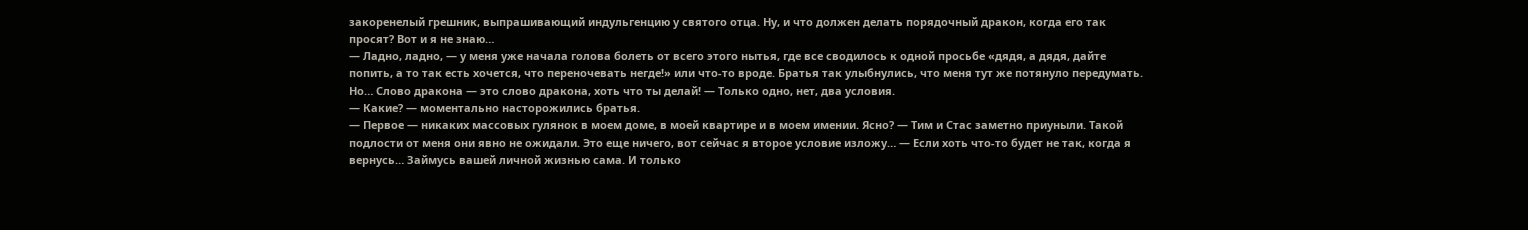закоренелый грешник, выпрашивающий индульгенцию у святого отца. Ну, и что должен делать порядочный дракон, когда его так просят? Вот и я не знаю…
— Ладно, ладно, — у меня уже начала голова болеть от всего этого нытья, где все сводилось к одной просьбе «дядя, а дядя, дайте попить, а то так есть хочется, что переночевать негде!» или что-то вроде. Братья так улыбнулись, что меня тут же потянуло передумать. Но… Слово дракона — это слово дракона, хоть что ты делай! — Только одно, нет, два условия.
— Какие? — моментально насторожились братья.
— Первое — никаких массовых гулянок в моем доме, в моей квартире и в моем имении. Ясно? — Тим и Стас заметно приуныли. Такой подлости от меня они явно не ожидали. Это еще ничего, вот сейчас я второе условие изложу… — Если хоть что-то будет не так, когда я вернусь… Займусь вашей личной жизнью сама. И только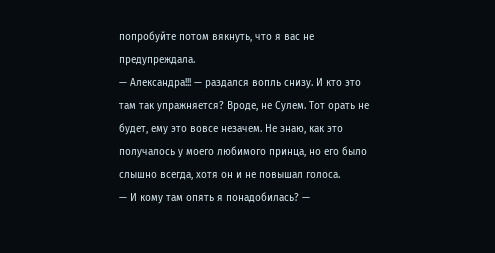попробуйте потом вякнуть, что я вас не предупреждала.
— Александра!!! — раздался вопль снизу. И кто это там так упражняется? Вроде, не Сулем. Тот орать не будет, ему это вовсе незачем. Не знаю, как это получалось у моего любимого принца, но его было слышно всегда, хотя он и не повышал голоса.
— И кому там опять я понадобилась? —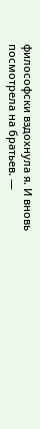философски вздохнула я. И вновь посмотрела на братьев. —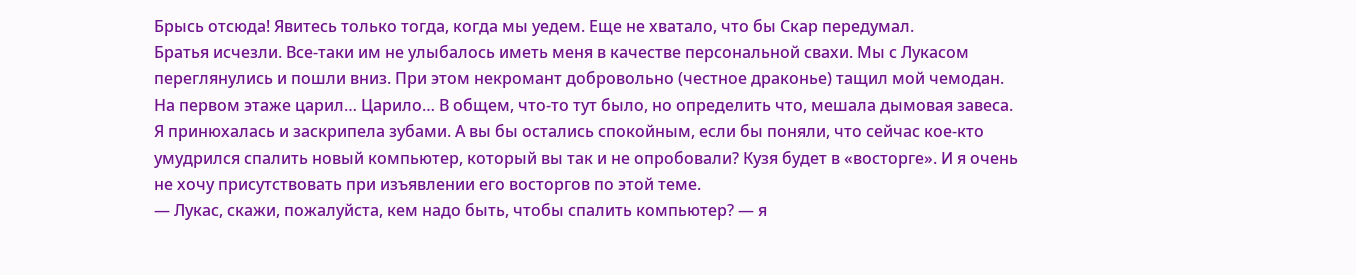Брысь отсюда! Явитесь только тогда, когда мы уедем. Еще не хватало, что бы Скар передумал.
Братья исчезли. Все-таки им не улыбалось иметь меня в качестве персональной свахи. Мы с Лукасом переглянулись и пошли вниз. При этом некромант добровольно (честное драконье) тащил мой чемодан. На первом этаже царил… Царило… В общем, что-то тут было, но определить что, мешала дымовая завеса. Я принюхалась и заскрипела зубами. А вы бы остались спокойным, если бы поняли, что сейчас кое-кто умудрился спалить новый компьютер, который вы так и не опробовали? Кузя будет в «восторге». И я очень не хочу присутствовать при изъявлении его восторгов по этой теме.
— Лукас, скажи, пожалуйста, кем надо быть, чтобы спалить компьютер? — я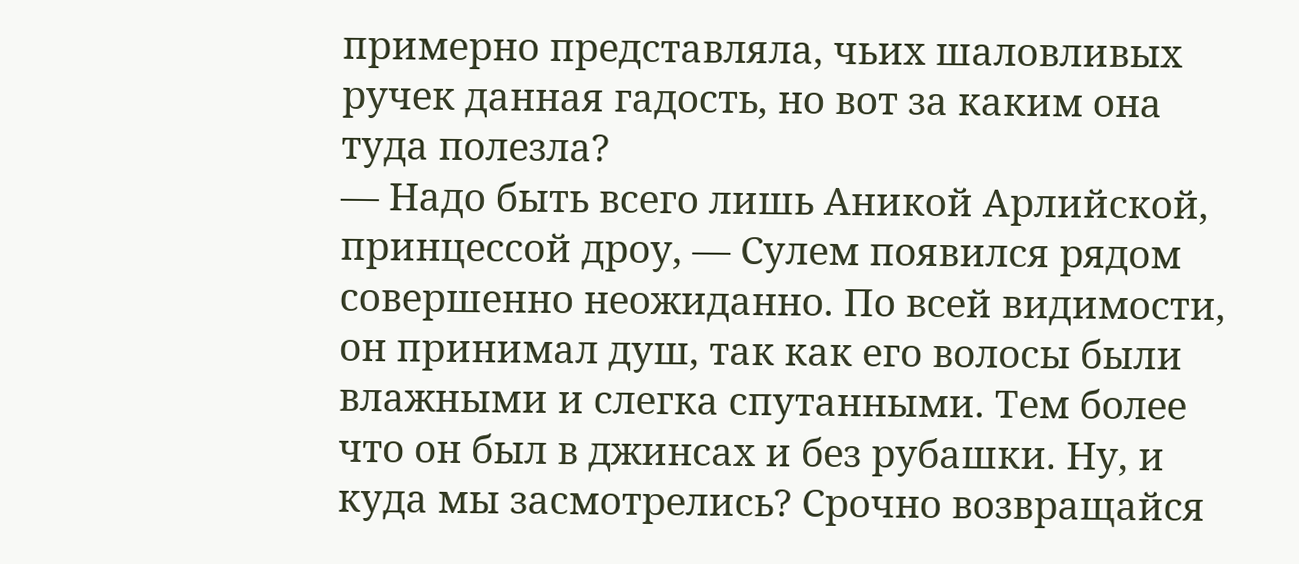примерно представляла, чьих шаловливых ручек данная гадость, но вот за каким она туда полезла?
— Надо быть всего лишь Аникой Арлийской, принцессой дроу, — Сулем появился рядом совершенно неожиданно. По всей видимости, он принимал душ, так как его волосы были влажными и слегка спутанными. Тем более что он был в джинсах и без рубашки. Ну, и куда мы засмотрелись? Срочно возвращайся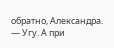обратно, Александра.
— Угу. А при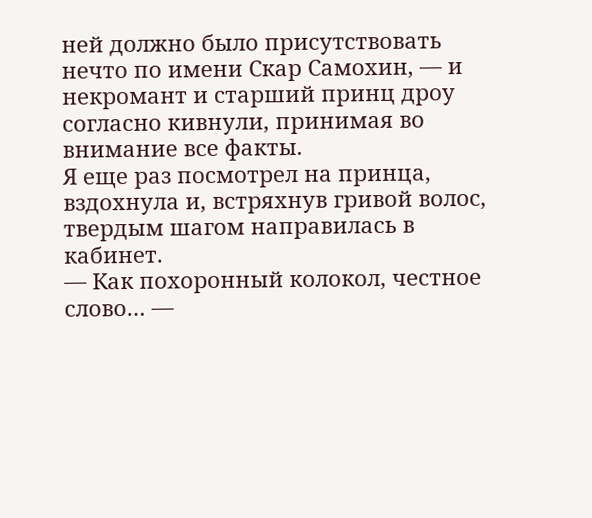ней должно было присутствовать нечто по имени Скар Самохин, — и некромант и старший принц дроу согласно кивнули, принимая во внимание все факты.
Я еще раз посмотрел на принца, вздохнула и, встряхнув гривой волос, твердым шагом направилась в кабинет.
— Как похоронный колокол, честное слово… —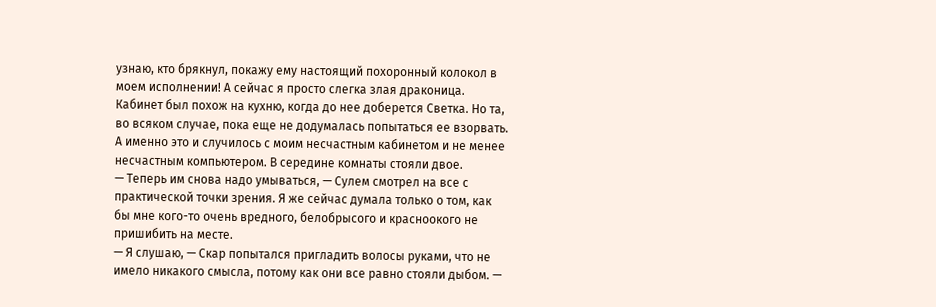узнаю, кто брякнул, покажу ему настоящий похоронный колокол в моем исполнении! А сейчас я просто слегка злая драконица.
Кабинет был похож на кухню, когда до нее доберется Светка. Но та, во всяком случае, пока еще не додумалась попытаться ее взорвать. А именно это и случилось с моим несчастным кабинетом и не менее несчастным компьютером. В середине комнаты стояли двое.
— Теперь им снова надо умываться, — Сулем смотрел на все с практической точки зрения. Я же сейчас думала только о том, как бы мне кого-то очень вредного, белобрысого и красноокого не пришибить на месте.
— Я слушаю, — Скар попытался пригладить волосы руками, что не имело никакого смысла, потому как они все равно стояли дыбом. —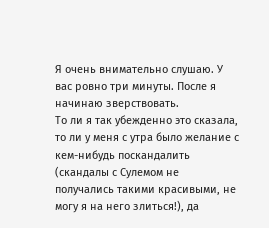Я очень внимательно слушаю. У вас ровно три минуты. После я начинаю зверствовать.
То ли я так убежденно это сказала, то ли у меня с утра было желание с кем-нибудь поскандалить (скандалы с Сулемом не получались такими красивыми, не могу я на него злиться!), да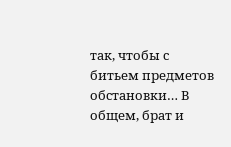так, чтобы с битьем предметов обстановки… В общем, брат и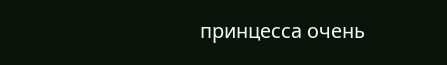принцесса очень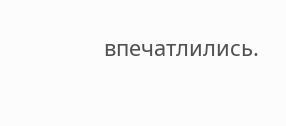впечатлились.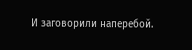И заговорили наперебой.